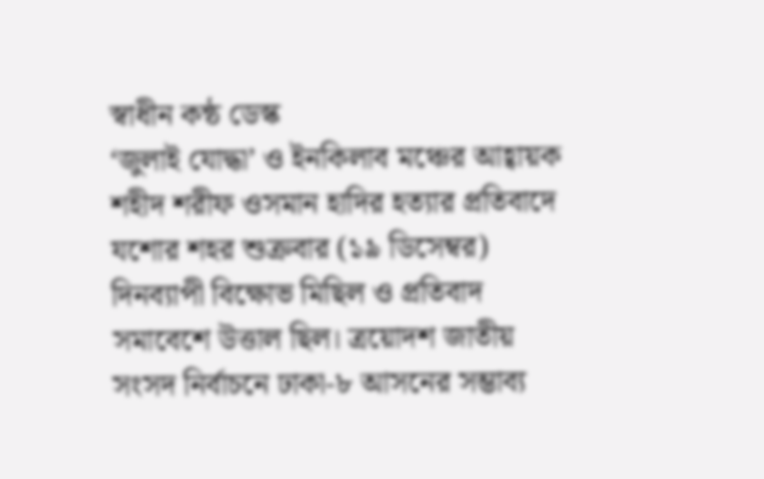স্বাধীন কন্ঠ ডেস্ক
‘জুলাই যোদ্ধা’ ও ইনকিলাব মঞ্চের আহ্বায়ক শহীদ শরীফ ওসমান হাদির হত্যার প্রতিবাদে যশোর শহর শুক্রবার (১৯ ডিসেম্বর) দিনব্যাপী বিক্ষোভ মিছিল ও প্রতিবাদ সমাবেশে উত্তাল ছিল। ত্রয়োদশ জাতীয় সংসদ নির্বাচনে ঢাকা-৮ আসনের সম্ভাব্য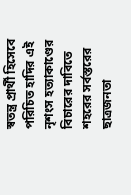স্বতন্ত্র প্রার্থী হিসেবে পরিচিত হাদির এই নৃশংস হত্যাকাণ্ডের বিচারের দাবিতে শহরের সর্বস্তরের ছাত্রজনতা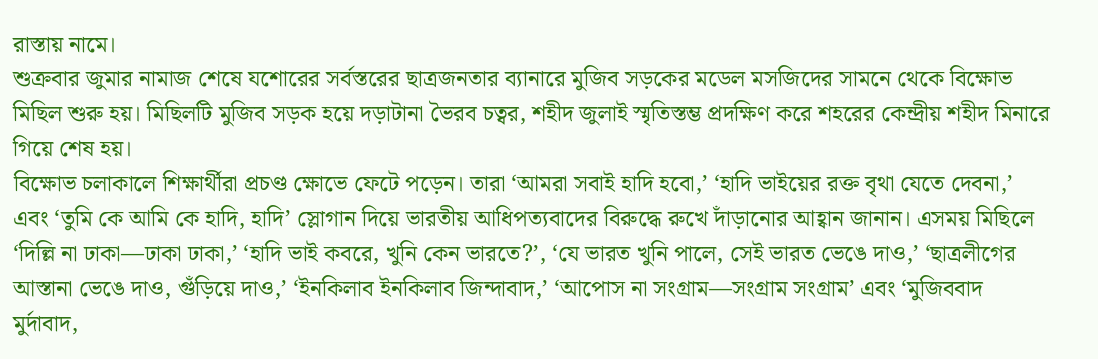রাস্তায় নামে।
শুক্রবার জুমার নামাজ শেষে যশোরের সর্বস্তরের ছাত্রজনতার ব্যানারে মুজিব সড়কের মডেল মসজিদের সামনে থেকে বিক্ষোভ মিছিল শুরু হয়। মিছিলটি মুজিব সড়ক হয়ে দড়াটানা ভৈরব চত্বর, শহীদ জুলাই স্মৃতিস্তম্ভ প্রদক্ষিণ করে শহরের কেন্দ্রীয় শহীদ মিনারে গিয়ে শেষ হয়।
বিক্ষোভ চলাকালে শিক্ষার্থীরা প্রচণ্ড ক্ষোভে ফেটে পড়েন। তারা ‘আমরা সবাই হাদি হবো,’ ‘হাদি ভাইয়ের রক্ত বৃথা যেতে দেবনা,’ এবং ‘তুমি কে আমি কে হাদি, হাদি’ স্লোগান দিয়ে ভারতীয় আধিপত্যবাদের বিরুদ্ধে রুখে দাঁড়ানোর আহ্বান জানান। এসময় মিছিলে ‘দিল্লি না ঢাকা—ঢাকা ঢাকা,’ ‘হাদি ভাই কবরে, খুনি কেন ভারতে?’, ‘যে ভারত খুনি পালে, সেই ভারত ভেঙে দাও,’ ‘ছাত্রলীগের আস্তানা ভেঙে দাও, গুঁড়িয়ে দাও,’ ‘ইনকিলাব ইনকিলাব জিন্দাবাদ,’ ‘আপোস না সংগ্রাম—সংগ্রাম সংগ্রাম’ এবং ‘মুজিববাদ মুর্দাবাদ,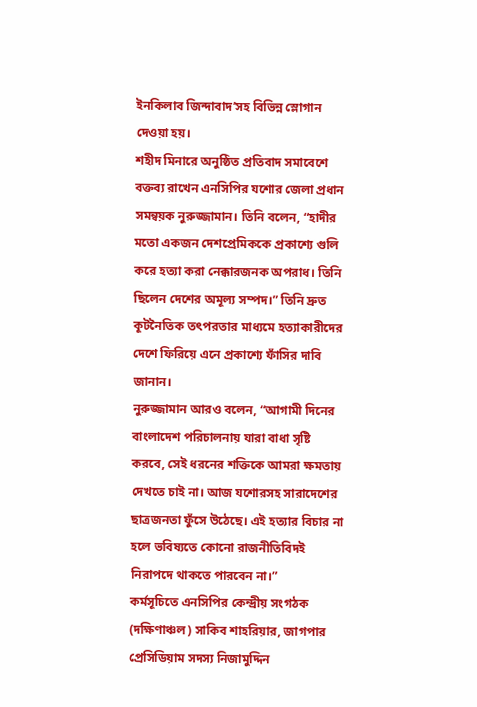ইনকিলাব জিন্দাবাদ’সহ বিভিন্ন স্লোগান দেওয়া হয়।
শহীদ মিনারে অনুষ্ঠিত প্রতিবাদ সমাবেশে বক্তব্য রাখেন এনসিপির যশোর জেলা প্রধান সমন্বয়ক নুরুজ্জামান। তিনি বলেন, “হাদীর মতো একজন দেশপ্রেমিককে প্রকাশ্যে গুলি করে হত্যা করা নেক্কারজনক অপরাধ। তিনি ছিলেন দেশের অমূল্য সম্পদ।” তিনি দ্রুত কূটনৈতিক তৎপরতার মাধ্যমে হত্যাকারীদের দেশে ফিরিয়ে এনে প্রকাশ্যে ফাঁসির দাবি জানান।
নুরুজ্জামান আরও বলেন, “আগামী দিনের বাংলাদেশ পরিচালনায় যারা বাধা সৃষ্টি করবে, সেই ধরনের শক্তিকে আমরা ক্ষমতায় দেখতে চাই না। আজ যশোরসহ সারাদেশের ছাত্রজনতা ফুঁসে উঠেছে। এই হত্যার বিচার না হলে ভবিষ্যতে কোনো রাজনীতিবিদই নিরাপদে থাকতে পারবেন না।”
কর্মসূচিতে এনসিপির কেন্দ্রীয় সংগঠক (দক্ষিণাঞ্চল) সাকিব শাহরিয়ার, জাগপার প্রেসিডিয়াম সদস্য নিজামুদ্দিন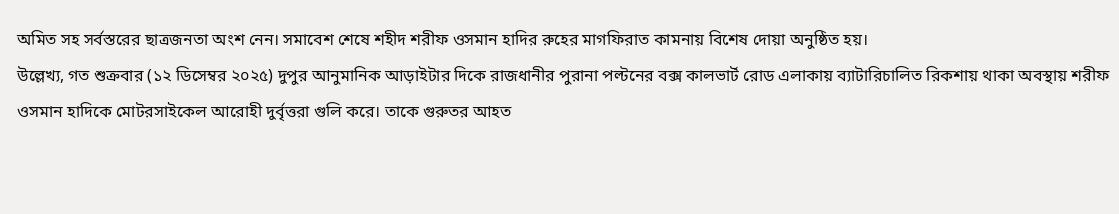অমিত সহ সর্বস্তরের ছাত্রজনতা অংশ নেন। সমাবেশ শেষে শহীদ শরীফ ওসমান হাদির রুহের মাগফিরাত কামনায় বিশেষ দোয়া অনুষ্ঠিত হয়।
উল্লেখ্য, গত শুক্রবার (১২ ডিসেম্বর ২০২৫) দুপুর আনুমানিক আড়াইটার দিকে রাজধানীর পুরানা পল্টনের বক্স কালভার্ট রোড এলাকায় ব্যাটারিচালিত রিকশায় থাকা অবস্থায় শরীফ ওসমান হাদিকে মোটরসাইকেল আরোহী দুর্বৃত্তরা গুলি করে। তাকে গুরুতর আহত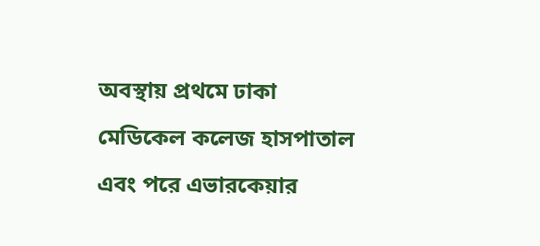অবস্থায় প্রথমে ঢাকা মেডিকেল কলেজ হাসপাতাল এবং পরে এভারকেয়ার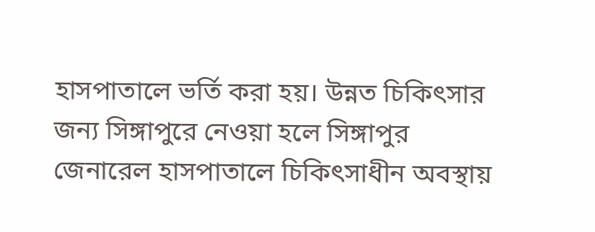হাসপাতালে ভর্তি করা হয়। উন্নত চিকিৎসার জন্য সিঙ্গাপুরে নেওয়া হলে সিঙ্গাপুর জেনারেল হাসপাতালে চিকিৎসাধীন অবস্থায়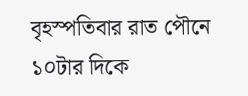বৃহস্পতিবার রাত পৌনে ১০টার দিকে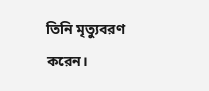তিনি মৃত্যুবরণ করেন।